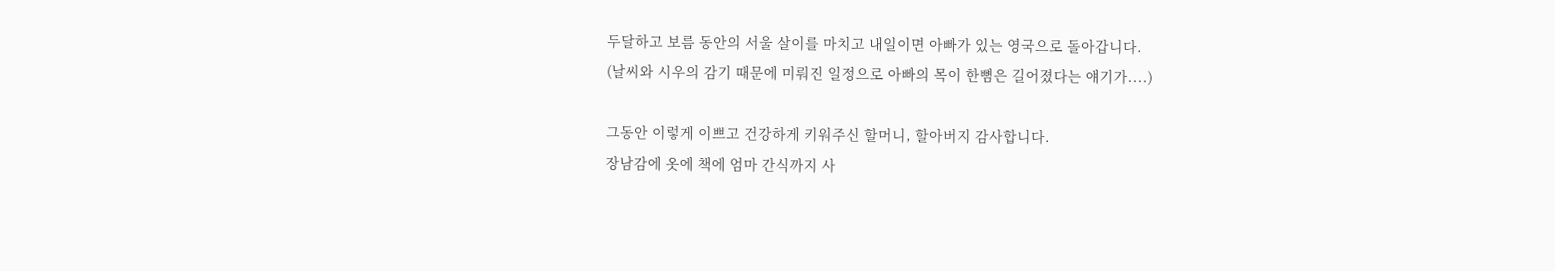두달하고 보름 동안의 서울 살이를 마치고 내일이면 아빠가 있는 영국으로 돌아갑니다.
(날씨와 시우의 감기 때문에 미뤄진 일정으로 아빠의 목이 한뼘은 길어졌다는 얘기가....)

그동안 이렇게 이쁘고 건강하게 키워주신 할머니, 할아버지 감사합니다.
장남감에 옷에 책에 엄마 간식까지 사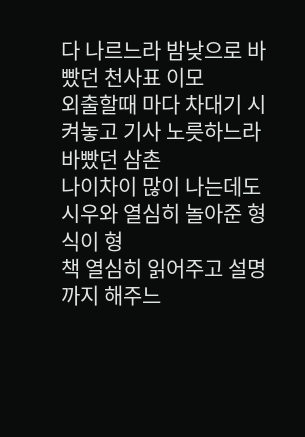다 나르느라 밤낮으로 바빴던 천사표 이모
외출할때 마다 차대기 시켜놓고 기사 노릇하느라 바빴던 삼촌
나이차이 많이 나는데도 시우와 열심히 놀아준 형식이 형
책 열심히 읽어주고 설명까지 해주느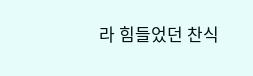라 힘들었던 찬식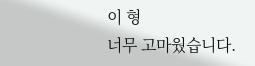이 형
너무 고마웠습니다.